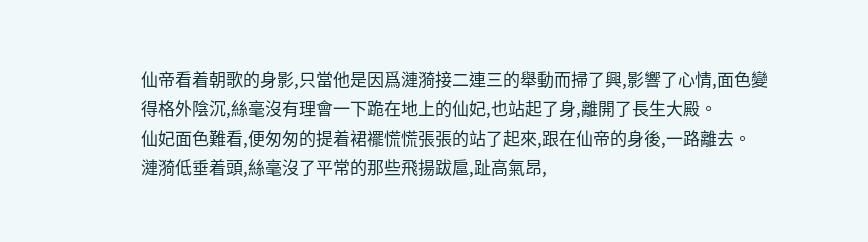仙帝看着朝歌的身影,只當他是因爲漣漪接二連三的舉動而掃了興,影響了心情,面色變得格外陰沉,絲毫沒有理會一下跪在地上的仙妃,也站起了身,離開了長生大殿。
仙妃面色難看,便匆匆的提着裙襬慌慌張張的站了起來,跟在仙帝的身後,一路離去。
漣漪低垂着頭,絲毫沒了平常的那些飛揚跋扈,趾高氣昂,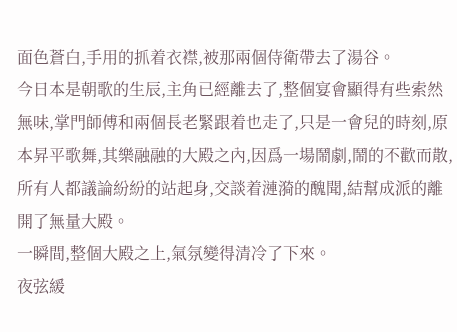面色蒼白,手用的抓着衣襟,被那兩個侍衛帶去了湯谷。
今日本是朝歌的生辰,主角已經離去了,整個宴會顯得有些索然無味,掌門師傅和兩個長老緊跟着也走了,只是一會兒的時刻,原本昇平歌舞,其樂融融的大殿之內,因爲一場鬧劇,鬧的不歡而散,所有人都議論紛紛的站起身,交談着漣漪的醜聞,結幫成派的離開了無量大殿。
一瞬間,整個大殿之上,氣氛變得清冷了下來。
夜弦緩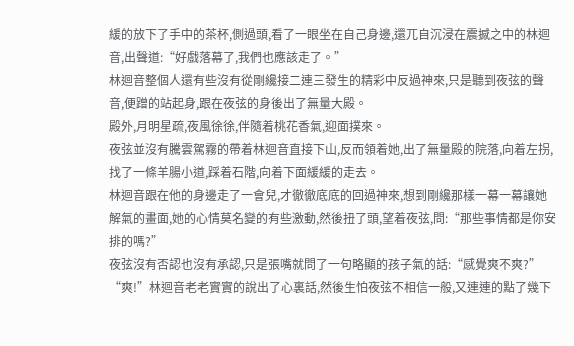緩的放下了手中的茶杯,側過頭,看了一眼坐在自己身邊,還兀自沉浸在震撼之中的林迴音,出聲道:“好戲落幕了,我們也應該走了。”
林迴音整個人還有些沒有從剛纔接二連三發生的精彩中反過神來,只是聽到夜弦的聲音,便蹭的站起身,跟在夜弦的身後出了無量大殿。
殿外,月明星疏,夜風徐徐,伴隨着桃花香氣,迎面撲來。
夜弦並沒有騰雲駕霧的帶着林迴音直接下山,反而領着她,出了無量殿的院落,向着左拐,找了一條羊腸小道,踩着石階,向着下面緩緩的走去。
林迴音跟在他的身邊走了一會兒,才徹徹底底的回過神來,想到剛纔那樣一幕一幕讓她解氣的畫面,她的心情莫名變的有些激動,然後扭了頭,望着夜弦,問:“那些事情都是你安排的嗎?”
夜弦沒有否認也沒有承認,只是張嘴就問了一句略顯的孩子氣的話:“感覺爽不爽?”
“爽!”林迴音老老實實的說出了心裏話,然後生怕夜弦不相信一般,又連連的點了幾下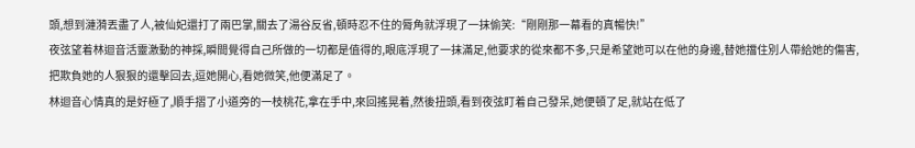頭,想到漣漪丟盡了人,被仙妃還打了兩巴掌,關去了湯谷反省,頓時忍不住的脣角就浮現了一抹偷笑:“剛剛那一幕看的真暢快!”
夜弦望着林迴音活靈激動的神採,瞬間覺得自己所做的一切都是值得的,眼底浮現了一抹滿足,他要求的從來都不多,只是希望她可以在他的身邊,替她擋住別人帶給她的傷害,把欺負她的人狠狠的還擊回去,逗她開心,看她微笑,他便滿足了。
林迴音心情真的是好極了,順手摺了小道旁的一枝桃花,拿在手中,來回搖晃着,然後扭頭,看到夜弦盯着自己發呆,她便頓了足,就站在低了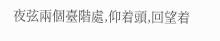夜弦兩個臺階處,仰着頭,回望着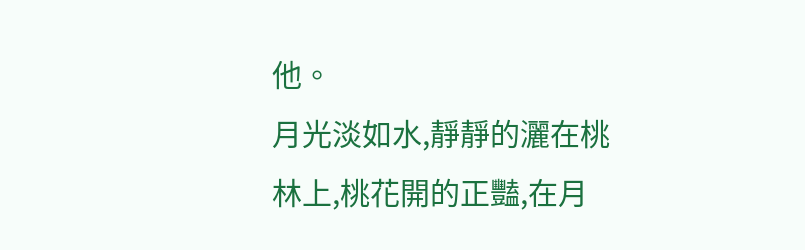他。
月光淡如水,靜靜的灑在桃林上,桃花開的正豔,在月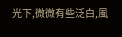光下,微微有些泛白,風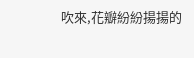吹來,花瓣紛紛揚揚的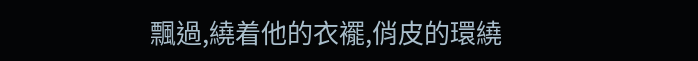飄過,繞着他的衣襬,俏皮的環繞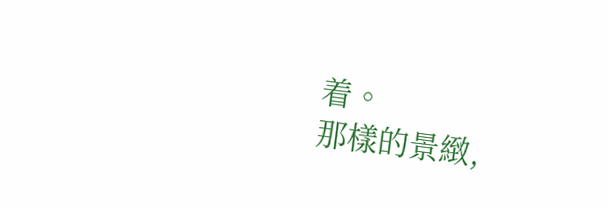着。
那樣的景緻,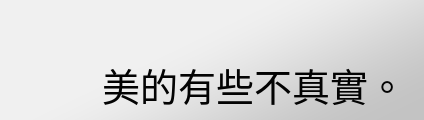美的有些不真實。